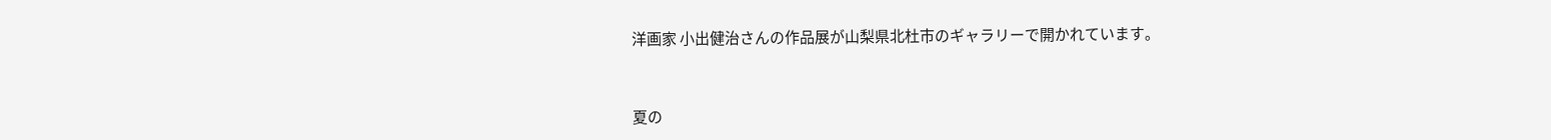洋画家 小出健治さんの作品展が山梨県北杜市のギャラリーで開かれています。



夏の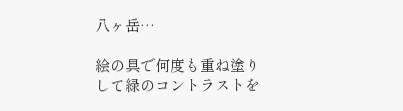八ヶ岳…

絵の具で何度も重ね塗りして緑のコントラストを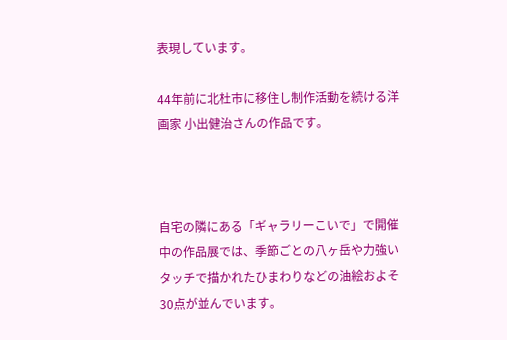表現しています。

44年前に北杜市に移住し制作活動を続ける洋画家 小出健治さんの作品です。



自宅の隣にある「ギャラリーこいで」で開催中の作品展では、季節ごとの八ヶ岳や力強いタッチで描かれたひまわりなどの油絵およそ30点が並んでいます。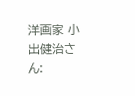洋画家 小出健治さん: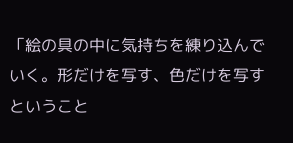「絵の具の中に気持ちを練り込んでいく。形だけを写す、色だけを写すということ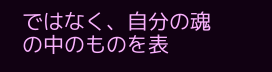ではなく、自分の魂の中のものを表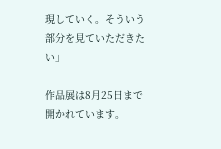現していく。そういう部分を見ていただきたい」

作品展は8月25日まで開かれています。